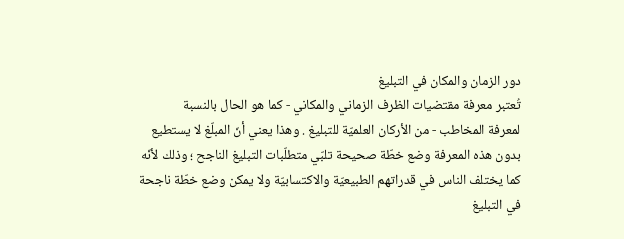دور الزمان والمكان في التبليغ
تُعتبر معرفة مقتضيات الظرف الزماني والمكاني - كما هو الحال بالنسبة
لمعرفة المخاطب - من الأركان العلميّة للتبليغ . وهذا يعني أنّ المبلّغ لا يستطيع
بدون هذه المعرفة وضع خطّة صحيحة تلبّي متطلّبات التبليغ الناجح ؛ وذلك لأنّه
كما يختلف الناس في قدراتهم الطبيعيّة والاكتسابيّة ولا يمكن وضع خطّة ناجحة
في التبليغ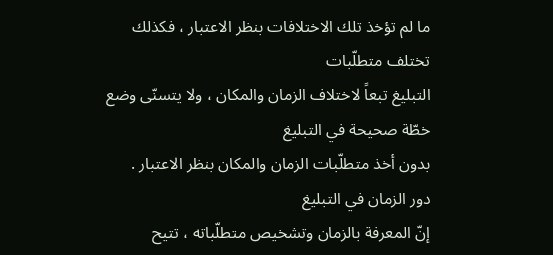ما لم تؤخذ تلك الاختلافات بنظر الاعتبار ، فكذلك تختلف متطلّبات
التبليغ تبعاً لاختلاف الزمان والمكان ، ولا يتسنّى وضع خطّة صحيحة في التبليغ
بدون أخذ متطلّبات الزمان والمكان بنظر الاعتبار .
دور الزمان في التبليغ
إنّ المعرفة بالزمان وتشخيص متطلّباته ، تتيح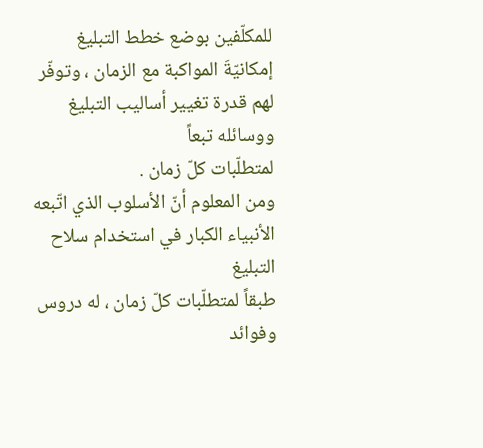للمكلّفين بوضع خطط التبليغ
إمكانيّةَ المواكبة مع الزمان ، وتوفّر لهم قدرة تغيير أساليب التبليغ ووسائله تبعاً
لمتطلّبات كلّ زمان .
ومن المعلوم أنّ الأسلوب الذي اتّبعه الأنبياء الكبار في استخدام سلاح التبليغ
طبقاً لمتطلّبات كلّ زمان ، له دروس وفوائد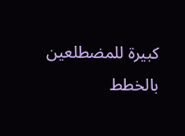كبيرة للمضطلعين بالخطط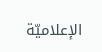الإعلاميّة